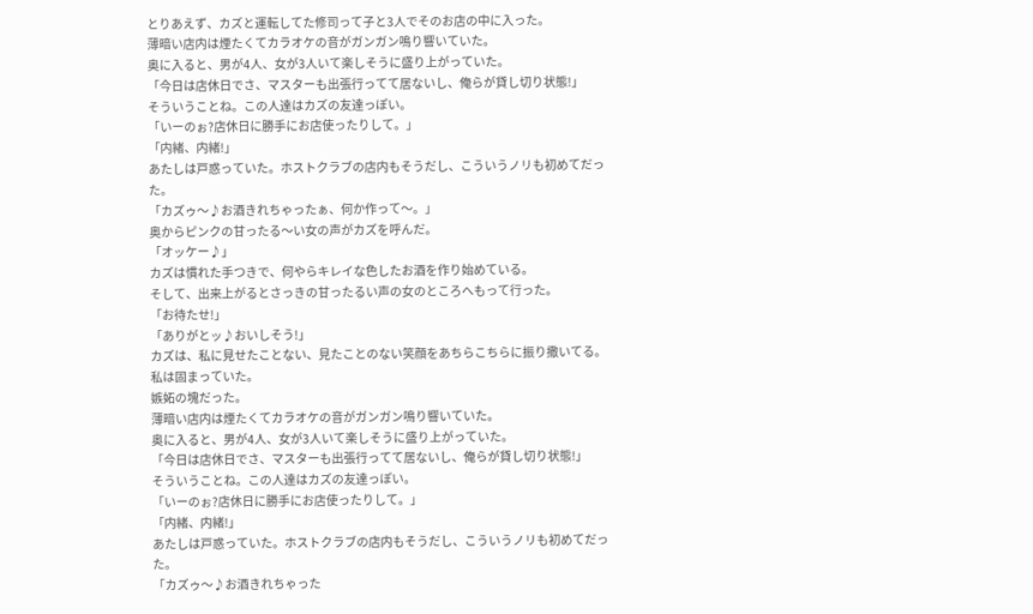とりあえず、カズと運転してた修司って子と3人でそのお店の中に入った。
薄暗い店内は煙たくてカラオケの音がガンガン鳴り響いていた。
奥に入ると、男が4人、女が3人いて楽しそうに盛り上がっていた。
「今日は店休日でさ、マスターも出張行ってて居ないし、俺らが貸し切り状態!」
そういうことね。この人達はカズの友達っぽい。
「いーのぉ?店休日に勝手にお店使ったりして。」
「内緒、内緒!」
あたしは戸惑っていた。ホストクラブの店内もそうだし、こういうノリも初めてだった。
「カズゥ〜♪お酒きれちゃったぁ、何か作って〜。」
奥からピンクの甘ったる〜い女の声がカズを呼んだ。
「オッケー♪」
カズは慣れた手つきで、何やらキレイな色したお酒を作り始めている。
そして、出来上がるとさっきの甘ったるい声の女のところへもって行った。
「お待たせ!」
「ありがとッ♪おいしそう!」
カズは、私に見せたことない、見たことのない笑顔をあちらこちらに振り撒いてる。
私は固まっていた。
嫉妬の塊だった。
薄暗い店内は煙たくてカラオケの音がガンガン鳴り響いていた。
奥に入ると、男が4人、女が3人いて楽しそうに盛り上がっていた。
「今日は店休日でさ、マスターも出張行ってて居ないし、俺らが貸し切り状態!」
そういうことね。この人達はカズの友達っぽい。
「いーのぉ?店休日に勝手にお店使ったりして。」
「内緒、内緒!」
あたしは戸惑っていた。ホストクラブの店内もそうだし、こういうノリも初めてだった。
「カズゥ〜♪お酒きれちゃった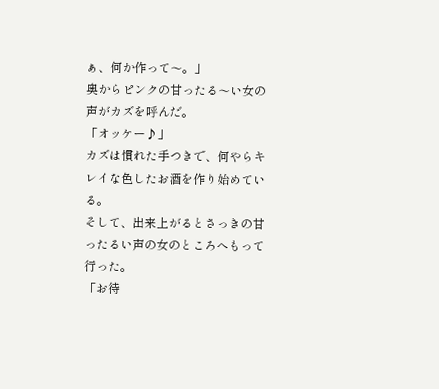ぁ、何か作って〜。」
奥からピンクの甘ったる〜い女の声がカズを呼んだ。
「オッケー♪」
カズは慣れた手つきで、何やらキレイな色したお酒を作り始めている。
そして、出来上がるとさっきの甘ったるい声の女のところへもって行った。
「お待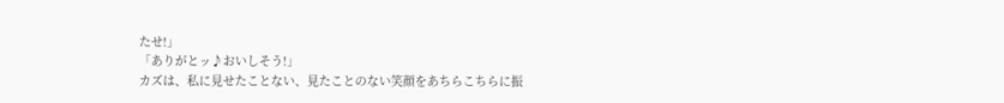たせ!」
「ありがとッ♪おいしそう!」
カズは、私に見せたことない、見たことのない笑顔をあちらこちらに振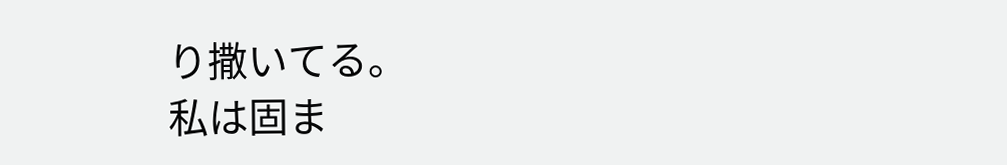り撒いてる。
私は固ま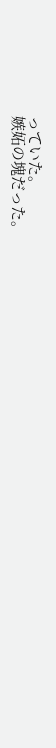っていた。
嫉妬の塊だった。